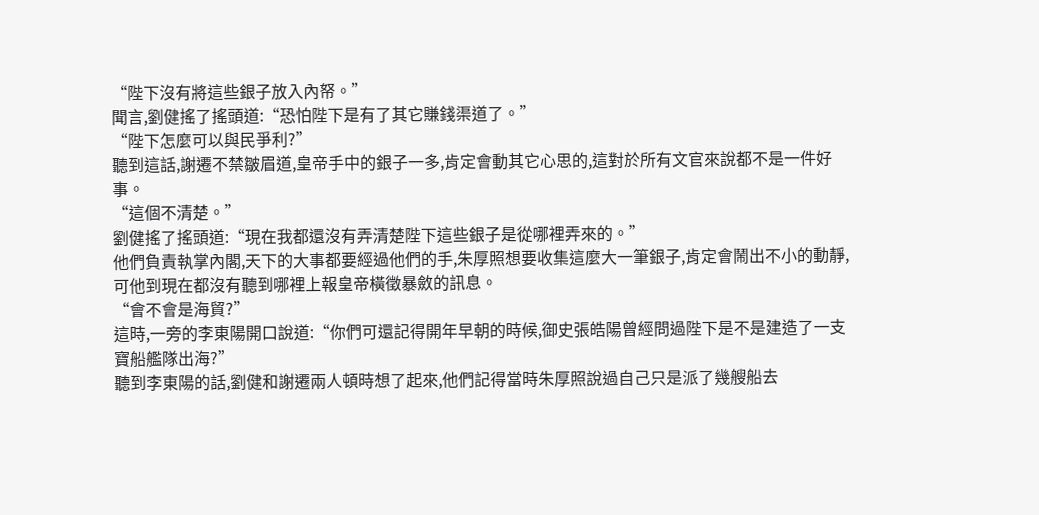“陛下沒有將這些銀子放入內帑。”
聞言,劉健搖了搖頭道:“恐怕陛下是有了其它賺錢渠道了。”
“陛下怎麼可以與民爭利?”
聽到這話,謝遷不禁皺眉道,皇帝手中的銀子一多,肯定會動其它心思的,這對於所有文官來說都不是一件好事。
“這個不清楚。”
劉健搖了搖頭道:“現在我都還沒有弄清楚陛下這些銀子是從哪裡弄來的。”
他們負責執掌內閣,天下的大事都要經過他們的手,朱厚照想要收集這麼大一筆銀子,肯定會鬧出不小的動靜,可他到現在都沒有聽到哪裡上報皇帝橫徵暴斂的訊息。
“會不會是海貿?”
這時,一旁的李東陽開口說道:“你們可還記得開年早朝的時候,御史張皓陽曾經問過陛下是不是建造了一支寶船艦隊出海?”
聽到李東陽的話,劉健和謝遷兩人頓時想了起來,他們記得當時朱厚照說過自己只是派了幾艘船去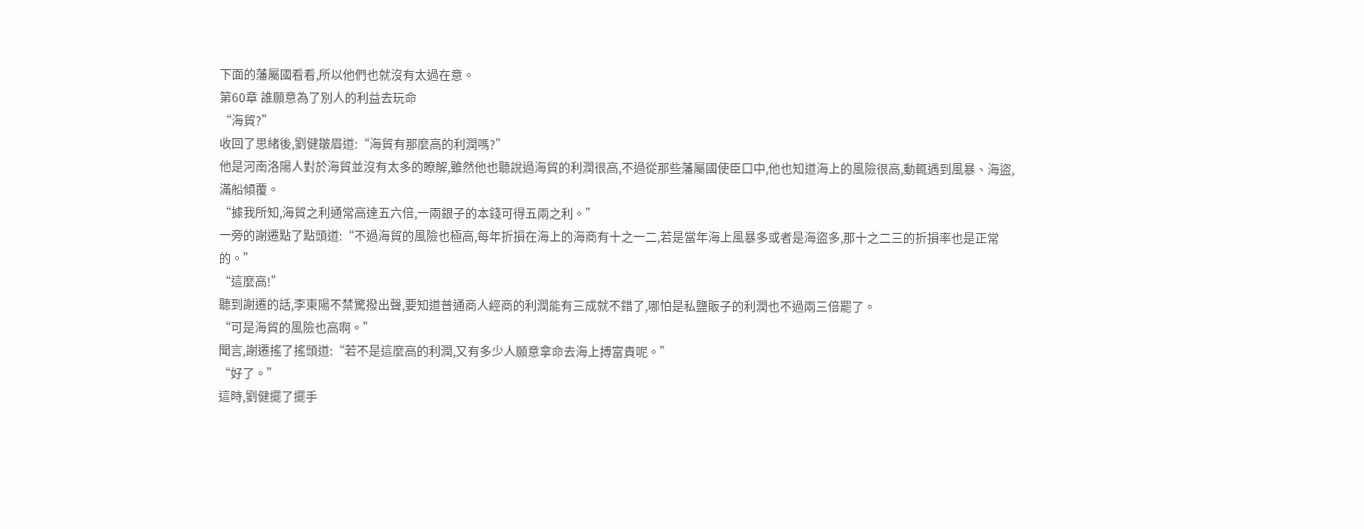下面的藩屬國看看,所以他們也就沒有太過在意。
第60章 誰願意為了別人的利益去玩命
“海貿?”
收回了思緒後,劉健皺眉道:“海貿有那麼高的利潤嗎?”
他是河南洛陽人對於海貿並沒有太多的瞭解,雖然他也聽說過海貿的利潤很高,不過從那些藩屬國使臣口中,他也知道海上的風險很高,動輒遇到風暴、海盜,滿船傾覆。
“據我所知,海貿之利通常高達五六倍,一兩銀子的本錢可得五兩之利。”
一旁的謝遷點了點頭道:“不過海貿的風險也極高,每年折損在海上的海商有十之一二,若是當年海上風暴多或者是海盜多,那十之二三的折損率也是正常的。”
“這麼高!”
聽到謝遷的話,李東陽不禁驚撥出聲,要知道普通商人經商的利潤能有三成就不錯了,哪怕是私鹽販子的利潤也不過兩三倍罷了。
“可是海貿的風險也高啊。”
聞言,謝遷搖了搖頭道:“若不是這麼高的利潤,又有多少人願意拿命去海上搏富貴呢。”
“好了。”
這時,劉健擺了擺手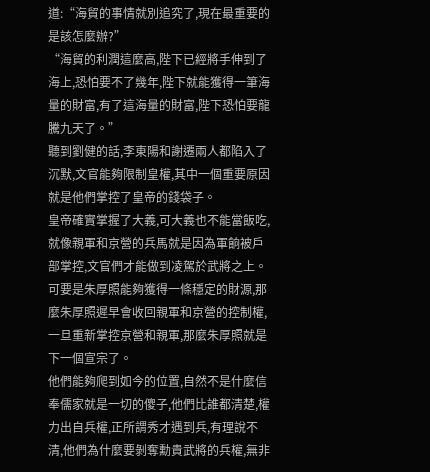道:“海貿的事情就別追究了,現在最重要的是該怎麼辦?”
“海貿的利潤這麼高,陛下已經將手伸到了海上,恐怕要不了幾年,陛下就能獲得一筆海量的財富,有了這海量的財富,陛下恐怕要龍騰九天了。”
聽到劉健的話,李東陽和謝遷兩人都陷入了沉默,文官能夠限制皇權,其中一個重要原因就是他們掌控了皇帝的錢袋子。
皇帝確實掌握了大義,可大義也不能當飯吃,就像親軍和京營的兵馬就是因為軍餉被戶部掌控,文官們才能做到凌駕於武將之上。
可要是朱厚照能夠獲得一條穩定的財源,那麼朱厚照遲早會收回親軍和京營的控制權,一旦重新掌控京營和親軍,那麼朱厚照就是下一個宣宗了。
他們能夠爬到如今的位置,自然不是什麼信奉儒家就是一切的傻子,他們比誰都清楚,權力出自兵權,正所謂秀才遇到兵,有理說不清,他們為什麼要剝奪勳貴武將的兵權,無非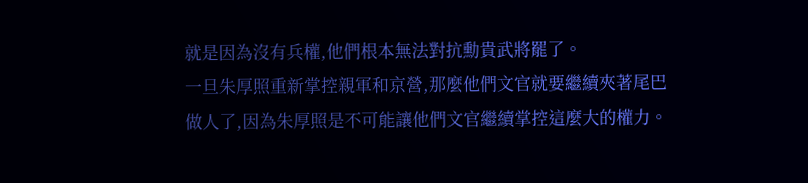就是因為沒有兵權,他們根本無法對抗勳貴武將罷了。
一旦朱厚照重新掌控親軍和京營,那麼他們文官就要繼續夾著尾巴做人了,因為朱厚照是不可能讓他們文官繼續掌控這麼大的權力。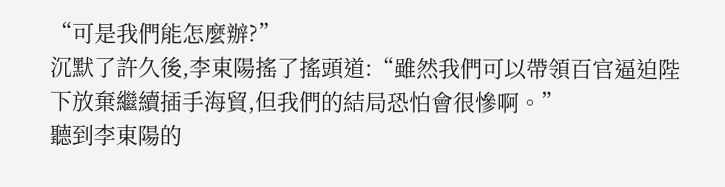“可是我們能怎麼辦?”
沉默了許久後,李東陽搖了搖頭道:“雖然我們可以帶領百官逼迫陛下放棄繼續插手海貿,但我們的結局恐怕會很慘啊。”
聽到李東陽的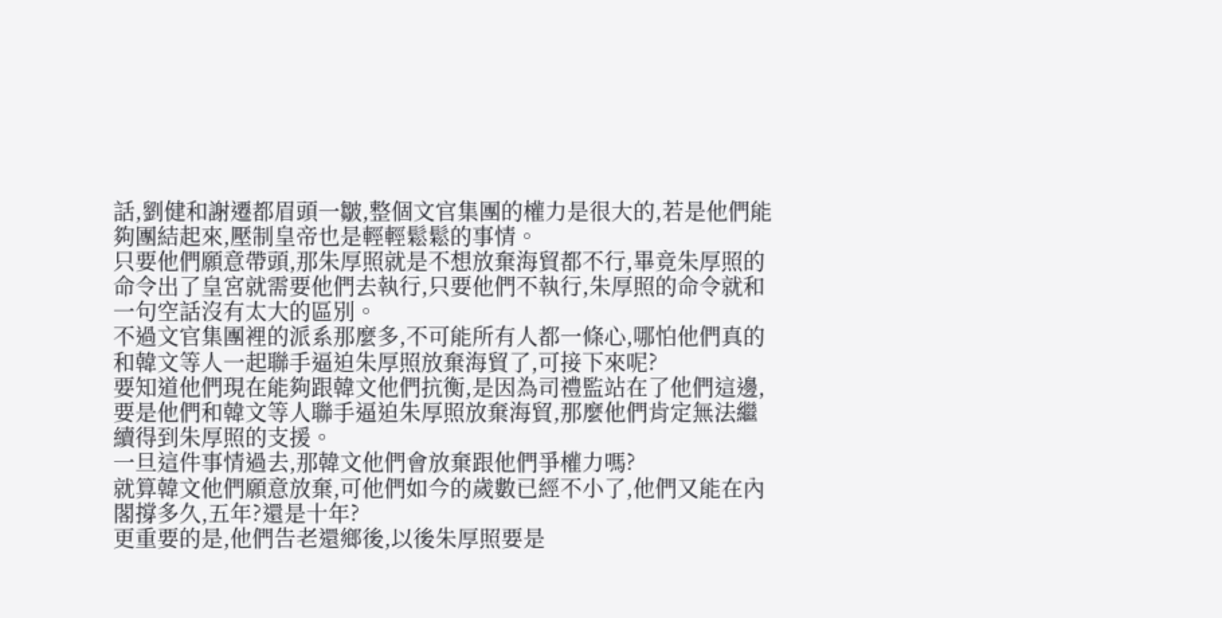話,劉健和謝遷都眉頭一皺,整個文官集團的權力是很大的,若是他們能夠團結起來,壓制皇帝也是輕輕鬆鬆的事情。
只要他們願意帶頭,那朱厚照就是不想放棄海貿都不行,畢竟朱厚照的命令出了皇宮就需要他們去執行,只要他們不執行,朱厚照的命令就和一句空話沒有太大的區別。
不過文官集團裡的派系那麼多,不可能所有人都一條心,哪怕他們真的和韓文等人一起聯手逼迫朱厚照放棄海貿了,可接下來呢?
要知道他們現在能夠跟韓文他們抗衡,是因為司禮監站在了他們這邊,要是他們和韓文等人聯手逼迫朱厚照放棄海貿,那麼他們肯定無法繼續得到朱厚照的支援。
一旦這件事情過去,那韓文他們會放棄跟他們爭權力嗎?
就算韓文他們願意放棄,可他們如今的歲數已經不小了,他們又能在內閣撐多久,五年?還是十年?
更重要的是,他們告老還鄉後,以後朱厚照要是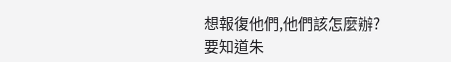想報復他們,他們該怎麼辦?
要知道朱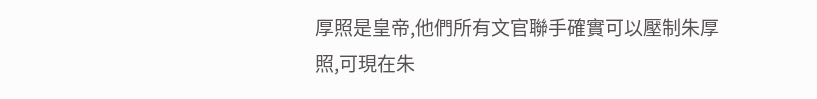厚照是皇帝,他們所有文官聯手確實可以壓制朱厚照,可現在朱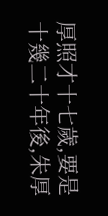厚照才十七歲,要是十幾二十年後,朱厚